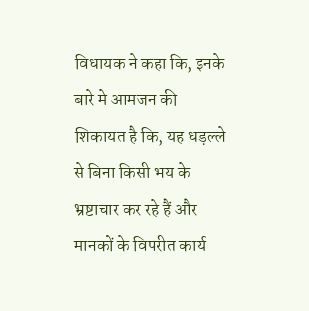विधायक ने कहा कि, इनके बारे मे आमजन की शिकायत है कि, यह धड़ल्ले से बिना किसी भय के भ्रष्टाचार कर रहे हैं और मानकों के विपरीत कार्य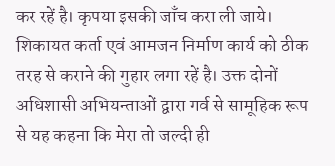कर रहें है। कृपया इसकी जाँच करा ली जाये। शिकायत कर्ता एवं आमजन निर्माण कार्य को ठीक तरह से कराने की गुहार लगा रहें है। उक्त दोनों अधिशासी अभियन्ताओं द्वारा गर्व से सामूहिक रूप से यह कहना कि मेरा तो जल्दी ही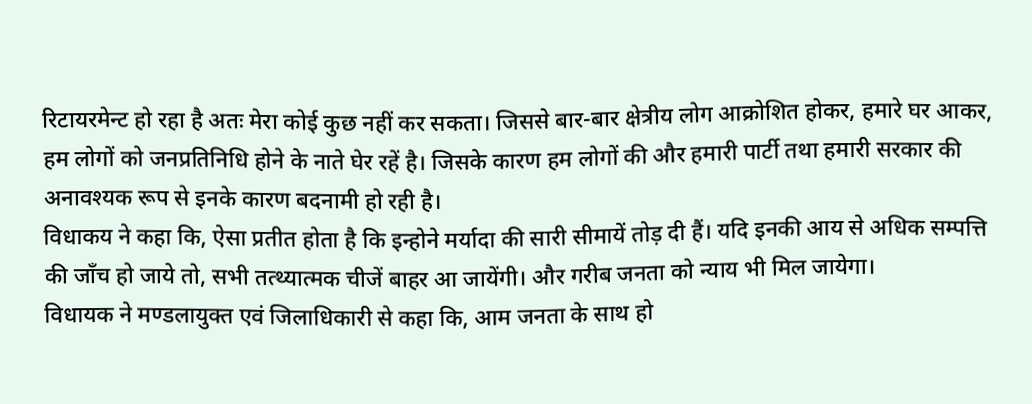रिटायरमेन्ट हो रहा है अतः मेरा कोई कुछ नहीं कर सकता। जिससे बार-बार क्षेत्रीय लोग आक्रोशित होकर, हमारे घर आकर, हम लोगों को जनप्रतिनिधि होने के नाते घेर रहें है। जिसके कारण हम लोगों की और हमारी पार्टी तथा हमारी सरकार की अनावश्यक रूप से इनके कारण बदनामी हो रही है।
विधाकय ने कहा कि, ऐसा प्रतीत होता है कि इन्होने मर्यादा की सारी सीमायें तोड़ दी हैं। यदि इनकी आय से अधिक सम्पत्ति की जाँच हो जाये तो, सभी तत्थ्यात्मक चीजें बाहर आ जायेंगी। और गरीब जनता को न्याय भी मिल जायेगा।
विधायक ने मण्डलायुक्त एवं जिलाधिकारी से कहा कि, आम जनता के साथ हो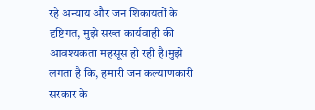रहे अन्याय और जन शिकायतों के दृष्टिगत, मुझे सख्त कार्यवाही की आवश्यकता महसूस हो रही है।मुझे लगता है कि, हमारी जन कल्याणकारी सरकार के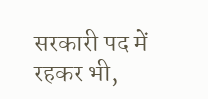सरकारी पद में रहकर भी,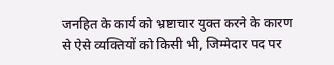जनहित के कार्य को भ्रष्टाचार युक्त करने के कारण से ऐसे व्यक्तियों को किसी भी, जिम्मेदार पद पर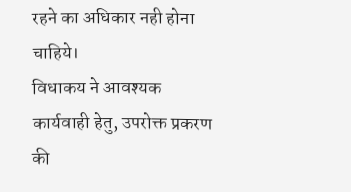रहने का अधिकार नही होना चाहिये।
विधाकय ने आवश्यक कार्यवाही हेतु, उपरोक्त प्रकरण की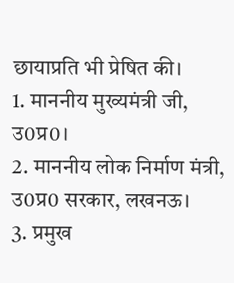छायाप्रति भी प्रेषित की।
1. माननीय मुख्यमंत्री जी, उ0प्र0।
2. माननीय लोक निर्माण मंत्री, उ0प्र0 सरकार, लखनऊ।
3. प्रमुख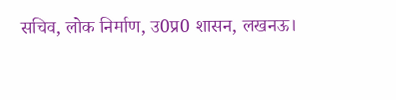सचिव, लोक निर्माण, उ0प्र0 शासन, लखनऊ।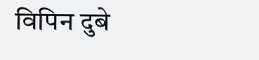विपिन दुबे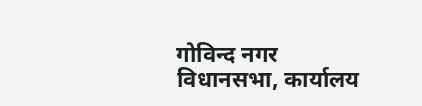गोविन्द नगर विधानसभा, कार्यालय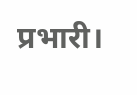प्रभारी।